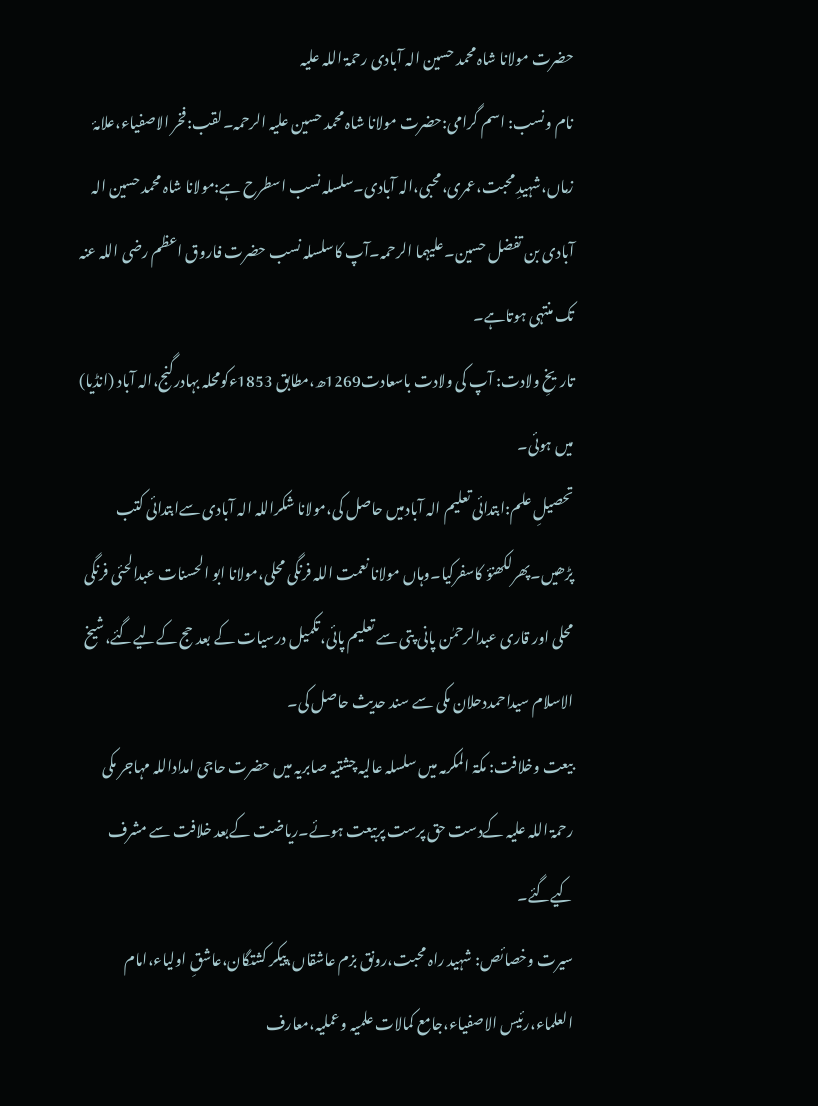حضرت مولانا شاہ محمد حسین الہ آبادی رحمۃ اللہ علیہ
نام ونسب: اسم گرامی:حضرت مولانا شاہ محمد حسین علیہ الرحمہ۔لقب:فخر الاصفیاء،علامۂ زماں،شہیدِ محبت،عمری،محبی،الہ آبادی۔سلسلہ نسب اسطرح ہے:مولانا شاہ محمد حسین الہ آبادی بن تفضل حسین۔علیہما الرحمہ۔آپ کاسلسلہ نسب حضرت فاروق اعظم رضی اللہ عنہ تک منتہی ہوتاہے۔
تاریخِ ولادت: آپ کی ولادت باسعادت1269ھ،مطابق 1853ءکومحلہ بہادرگنج،الہ آباد (انڈیا) میں ہوئی۔
تحصیلِ علم:ابتدائی تعلیم الہ آبادمیں حاصل کی،مولانا شکراللہ الہ آبادی سےابتدائی کتب پڑھیں۔پھرلکھنؤ کاسفرکیا۔وہاں مولانا نعمت اللہ فرنگی محلی،مولانا ابو الحسنات عبدالحئی فرنگی محلی اور قاری عبدالرحمٰن پانی پتی سے تعلیم پائی،تکمیل درسیات کے بعد حج کےلیےگئے،شیخ الاسلام سیداحمددحلان مکی سے سند حدیث حاصل کی۔
بیعت وخلافت: مکۃ المکرمہ میں سلسلہ عالیہ چشتیہ صابریہ میں حضرت حاجی امداداللہ مہاجر مکی رحمۃ اللہ علیہ کےدست حق پرست پربیعت ہوئے۔ریاضت کےبعد خلافت سے مشرف کیےگئے۔
سیرت وخصائص: شہید راہ محبت،رونق بزم عاشقاں،پیکر کشتگان،عاشقِ اولیاء،امام العلماء،رئیس الاصفیاء،جامع کمالات علمیہ وعملیہ،معارف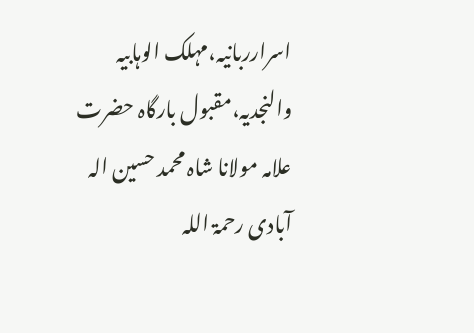اسرارربانیہ،مہلک الوہابیہ والنجدیہ،مقبول بارگاہ حضرت علامہ مولانا شاہ محمد حسین الہ آبادی رحمۃ اللہ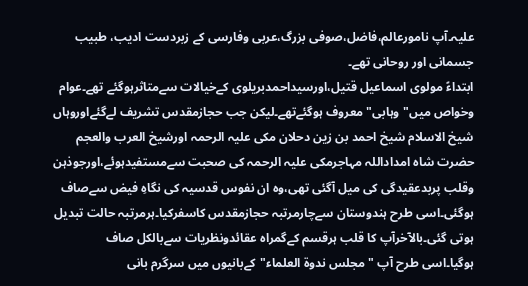علیہ۔آپ نامورعالم،فاضل،صوفی بزرگ،عربی وفارسی کے زبردست ادیب، طبیب جسمانی اور روحانی تھے۔
ابتداءً مولوی اسماعیل قتیل،اورسیداحمدبریلوی کےخیالات سےمتاثرہوگئے تھے۔عوام وخواص میں"وہابی"معروف ہوگئےتھے۔لیکن جب حجازمقدس تشریف لےگئےاوروہاں شیخ الاسلام شیخ احمد بن زین دحلان مکی علیہ الرحمہ اورشیخ العرب والعجم حضرت شاہ امداداللہ مہاجرمکی علیہ الرحمہ کی صحبت سےمستفیدہوئے،اورجوذہن وقلب پربدعقیدگی کی میل آگئی تھی،وہ ان نفوس قدسیہ کی نگاہِ فیض سےصاف ہوگئی۔اسی طرح ہندوستان سےچارمرتبہ حجازمقدس کاسفرکیا۔ہرمرتبہ حالت تبدیل ہوتی گئی۔بالآخرآپ کا قلب ہرقسم کےگمراہ عقائدونظریات سےبالکل صاف ہوگیا۔اسی طرح آپ "مجلس ندوۃ العلماء"کےبانیوں میں سرگرم بانی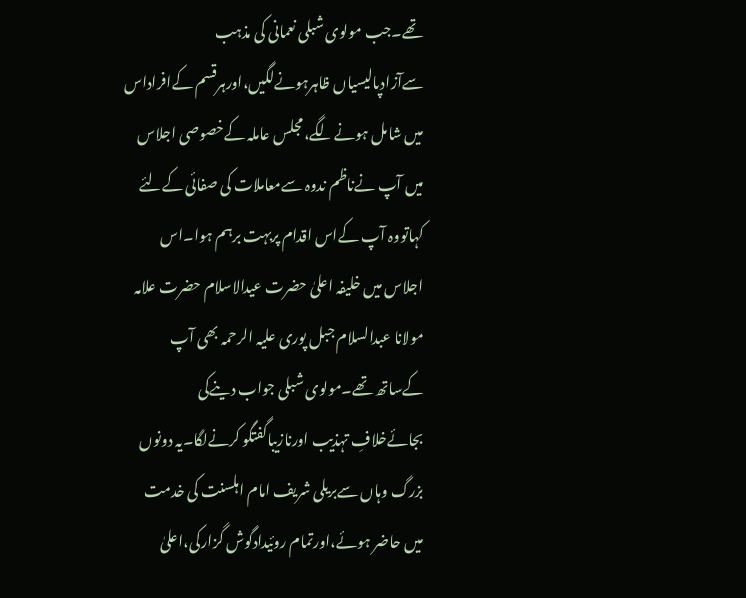تھے۔جب مولوی شبلی نعمانی کی مذہب سےآزادپالیسیاں ظاہرہونےلگیں،اورہرقسم کےافراداس میں شامل ہونےلگے،مجلس عاملہ کےخصوصی اجلاس میں آپ نےناظم ندوہ سےمعاملات کی صفائی کےلئے کہاتووہ آپ کےاس اقدام پربہت برہم ہوا۔اس اجلاس میں خلیفہ اعلیٰ حضرت عیدالاسلام حضرت علامہ مولانا عبدالسلام جبل پوری علیہ الرحمہ بھی آپ کےساتھ تھے۔مولوی شبلی جواب دینےکی بجائےخلافِ تہذیب اورنازیباگفتگو کرنےلگا۔یہ دونوں بزرگ وہاں سےبریلی شریف امام اہلسنت کی خدمت میں حاضر ہوئے،اورتمام روئیدادگوش گزارکی،اعلیٰ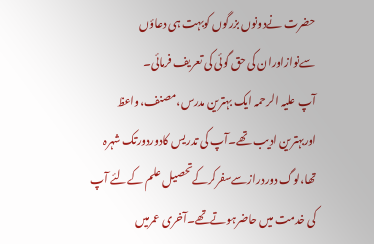حضرت نےدونوں بزرگوں کوبہت ہی دعاؤں سےنوازاوران کی حق گوئی کی تعریف فرمائی۔
آپ علیہ الرحمہ ایک بہترین مدرس،مصنف،واعظ اوربہترین ادیب تھے۔آپ کی تدریس کادوردورتک شہرہ تھا،لوگ دوردرازسےسفرکرکےتحصیل علم کےلئے آپ کی خدمت میں حاضرہوتےتھے۔آخری عمرمیں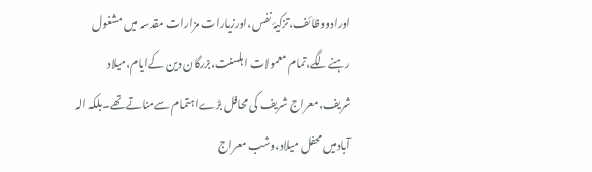اورادووظائف،تزکیۂ نفس،اورزیارات مزارات مقدسہ میں مشغول رہنےلگے،تمام معمولات اہلسنت،بزرگان دین کےایام،میلاد شریف،معراج شریف کی محافل بڑےاہتمام سےمناتےتھے۔بلکہ الہ آبادمیں محفل میلاد،وشب معراج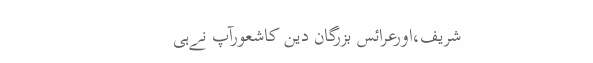شریف،اورعرائس بزرگان دین کاشعورآپ نےہی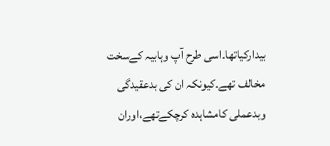بیدارکیاتھا۔اسی طرح آپ وہابیہ کےسخت مخالف تھے۔کیونکہ ان کی بدعقیدگی وبدعملی کامشاہدہ کرچکےتھے،اوران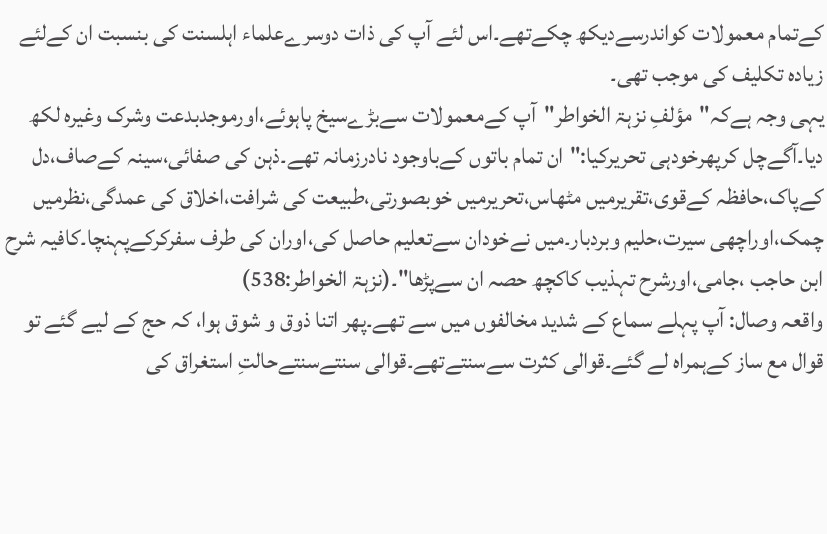کےتمام معمولات کواندرسےدیکھ چکےتھے۔اس لئے آپ کی ذات دوسرےعلماء اہلسنت کی بنسبت ان کےلئے زیادہ تکلیف کی موجب تھی۔
یہی وجہ ہےکہ"مؤلفِ نزہۃ الخواطر"آپ کےمعمولات سےبڑےسیخ پاہوئے،اورموجدبدعت وشرک وغیرہ لکھ دیا۔آگےچل کرپھرخودہی تحریرکیا:"ان تمام باتوں کےباوجود نادرزمانہ تھے۔ذہن کی صفائی،سینہ کےصاف،دل کےپاک،حافظہ کےقوی،تقریرمیں مٹھاس،تحریرمیں خوبصورتی،طبیعت کی شرافت،اخلاق کی عمدگی،نظرمیں چمک،اوراچھی سیرت،حلیم وبردبار۔میں نےخودان سےتعلیم حاصل کی،اوران کی طرف سفرکرکےپہنچا۔کافیہ شرح ابن حاجب ،جامی،اورشرح تہذیب کاکچھ حصہ ان سےپڑھا"۔(نزہۃ الخواطر:538)
واقعہ وصال: آپ پہلے سماع کے شدید مخالفوں میں سے تھے۔پھر اتنا ذوق و شوق ہوا، کہ حج کے لیے گئے تو قوال مع ساز کےہمراہ لے گئے۔قوالی کثرت سےسنتےتھے۔قوالی سنتےسنتےحالتِ استغراق کی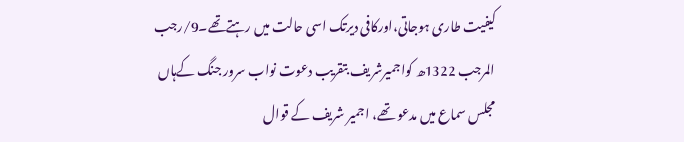کیفیت طاری ہوجاتی،اورکافی دیرتک اسی حالت میں رہتےتھے۔9/رجب المرجب 1322ھ کواجمیرشریف بتقریب دعوت نواب سرور جنگ کےہاں مجلس سماع میں مدعو تھے، اجمیر شریف کے قوال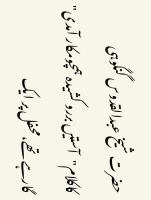حضرت شیخ عبدالقدوس گنگوہی کاکلام"آستیں بررو کشیدہ ہمچومکار آمدی" گارہے تھے،محفل پر ایک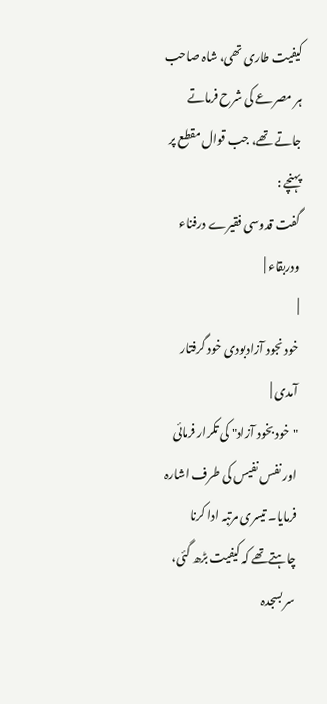کیفیت طاری تھی، شاہ صاحب ہر مصرعے کی شرح فرماتے جاتے تھے، جب قوال مقطع پر پہنچے :
گفت قدوسی فقیرے درفناء ودربقاء |
|
خود نجود آزادبودی خود گرفتار آمدی |
"خود بخود آزاد" کی تکرار فرمائی اور نفس نفیس کی طرف اشارہ فرمایا۔ تیسری مرتبہ ادا کرنا چاہتےتھے کہ کیفیت بڑھ گئی، سر بسجدہ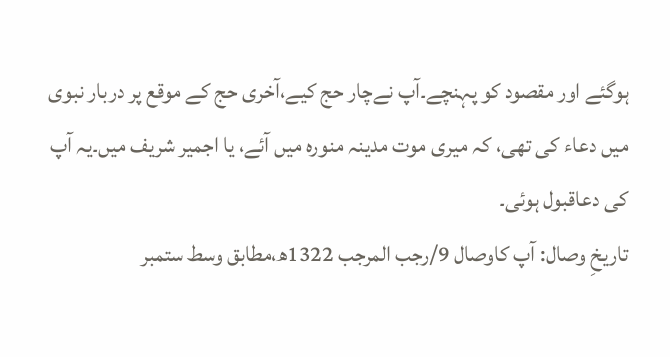ہوگئے اور مقصود کو پہنچے۔آپ نےچار حج کیے،آخری حج کے موقع پر دربار نبوی میں دعاء کی تھی، کہ میری موت مدینہ منورہ میں آئے، یا اجمیر شریف میں۔یہ آپ کی دعاقبول ہوئی۔
تاریخِ وصال: آپ کاوصال 9/رجب المرجب 1322ھ،مطابق وسط ستمبر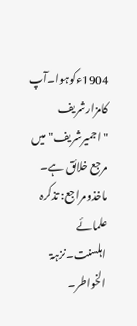1904ءکوہوا۔آپ کامزارشریف "اجمیرشریف"میں مرجع خلائق ہے۔
ماخذومراجع: تذکرہ علمائے اہلسنت۔نزہۃ الخواطر۔